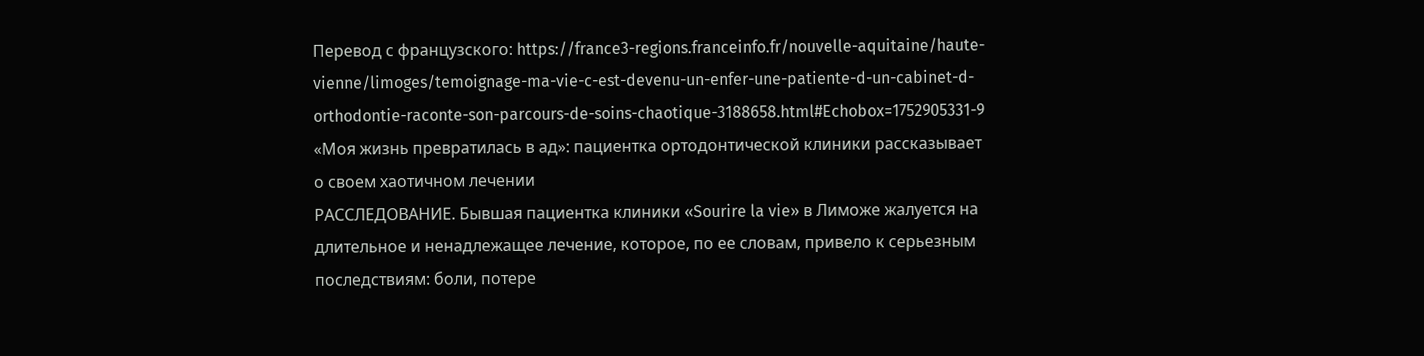Перевод с французского: https://france3-regions.franceinfo.fr/nouvelle-aquitaine/haute-vienne/limoges/temoignage-ma-vie-c-est-devenu-un-enfer-une-patiente-d-un-cabinet-d-orthodontie-raconte-son-parcours-de-soins-chaotique-3188658.html#Echobox=1752905331-9
«Моя жизнь превратилась в ад»: пациентка ортодонтической клиники рассказывает о своем хаотичном лечении
РАССЛЕДОВАНИЕ. Бывшая пациентка клиники «Sourire la vie» в Лиможе жалуется на длительное и ненадлежащее лечение, которое, по ее словам, привело к серьезным последствиям: боли, потере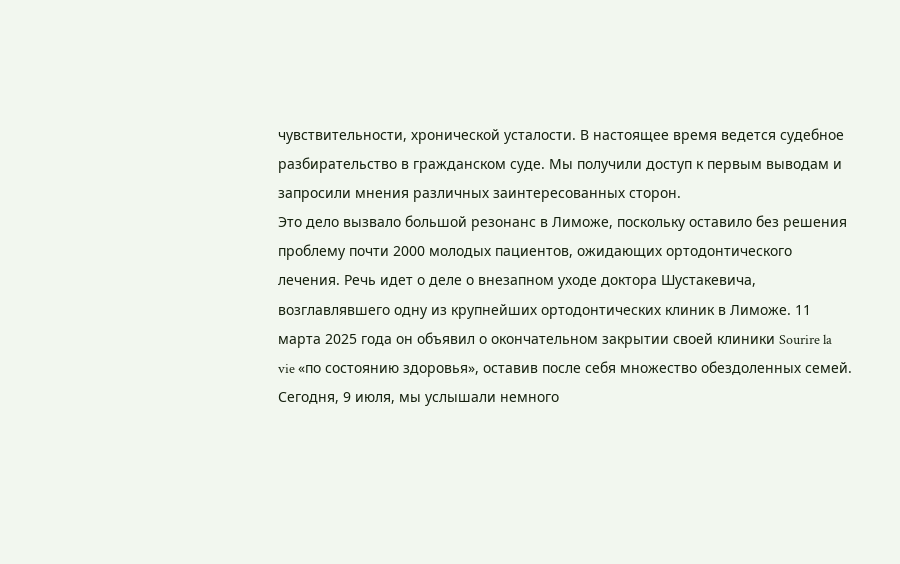чувствительности, хронической усталости. В настоящее время ведется судебное разбирательство в гражданском суде. Мы получили доступ к первым выводам и запросили мнения различных заинтересованных сторон.
Это дело вызвало большой резонанс в Лиможе, поскольку оставило без решения проблему почти 2000 молодых пациентов, ожидающих ортодонтического лечения. Речь идет о деле о внезапном уходе доктора Шустакевича, возглавлявшего одну из крупнейших ортодонтических клиник в Лиможе. 11 марта 2025 года он объявил о окончательном закрытии своей клиники Sourire la vie «по состоянию здоровья», оставив после себя множество обездоленных семей.
Сегодня, 9 июля, мы услышали немного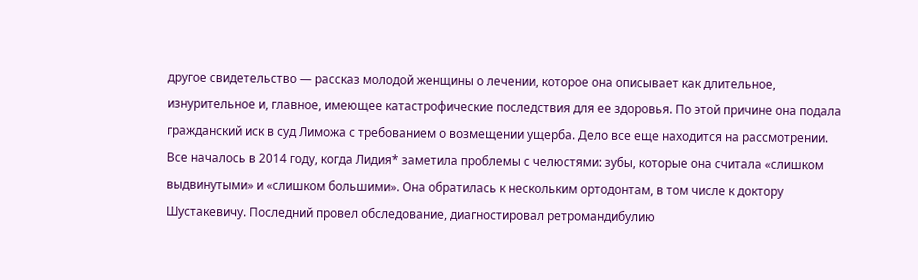другое свидетельство — рассказ молодой женщины о лечении, которое она описывает как длительное, изнурительное и, главное, имеющее катастрофические последствия для ее здоровья. По этой причине она подала гражданский иск в суд Лиможа с требованием о возмещении ущерба. Дело все еще находится на рассмотрении.
Все началось в 2014 году, когда Лидия* заметила проблемы с челюстями: зубы, которые она считала «слишком выдвинутыми» и «слишком большими». Она обратилась к нескольким ортодонтам, в том числе к доктору Шустакевичу. Последний провел обследование, диагностировал ретромандибулию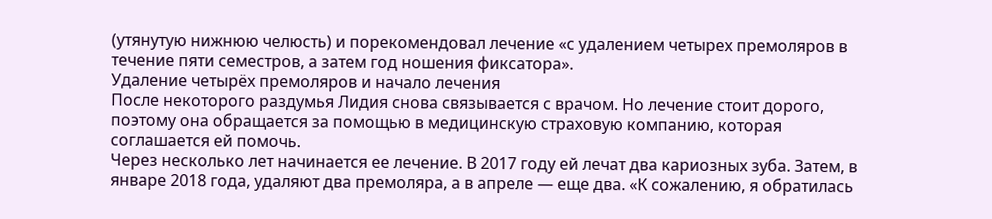(утянутую нижнюю челюсть) и порекомендовал лечение «с удалением четырех премоляров в течение пяти семестров, а затем год ношения фиксатора».
Удаление четырёх премоляров и начало лечения
После некоторого раздумья Лидия снова связывается с врачом. Но лечение стоит дорого, поэтому она обращается за помощью в медицинскую страховую компанию, которая соглашается ей помочь.
Через несколько лет начинается ее лечение. В 2017 году ей лечат два кариозных зуба. Затем, в январе 2018 года, удаляют два премоляра, а в апреле — еще два. «К сожалению, я обратилась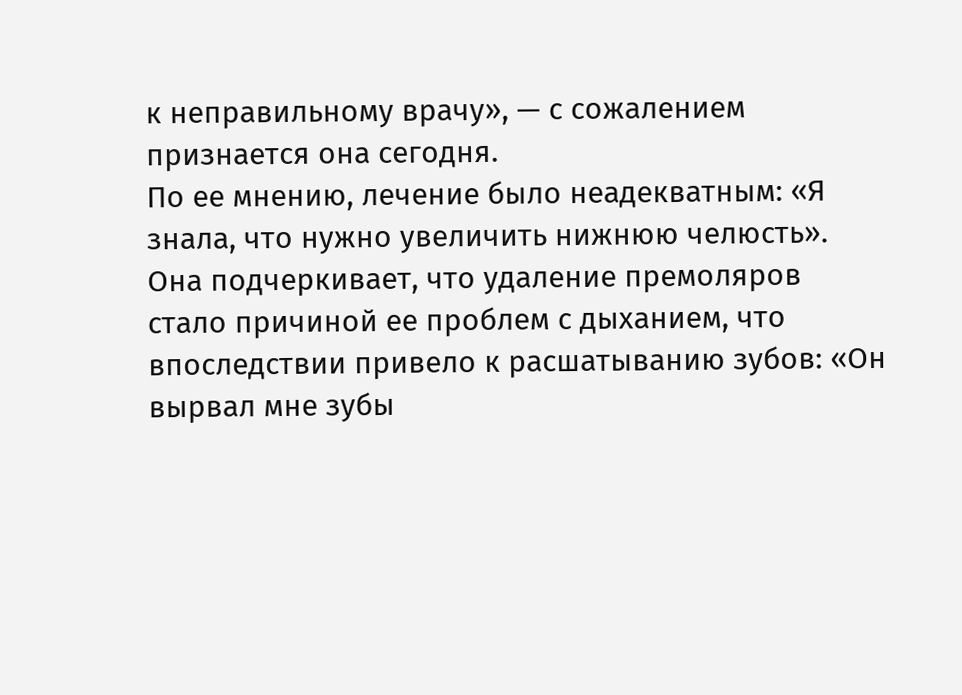к неправильному врачу», — с сожалением признается она сегодня.
По ее мнению, лечение было неадекватным: «Я знала, что нужно увеличить нижнюю челюсть». Она подчеркивает, что удаление премоляров стало причиной ее проблем с дыханием, что впоследствии привело к расшатыванию зубов: «Он вырвал мне зубы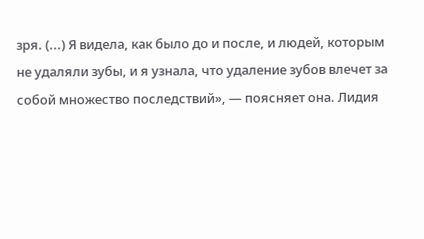зря. (...) Я видела, как было до и после, и людей, которым не удаляли зубы, и я узнала, что удаление зубов влечет за собой множество последствий», — поясняет она. Лидия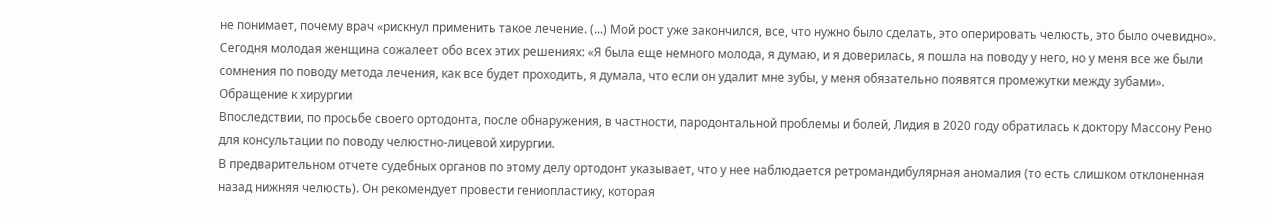не понимает, почему врач «рискнул применить такое лечение. (...) Мой рост уже закончился, все, что нужно было сделать, это оперировать челюсть, это было очевидно».
Сегодня молодая женщина сожалеет обо всех этих решениях: «Я была еще немного молода, я думаю, и я доверилась, я пошла на поводу у него, но у меня все же были сомнения по поводу метода лечения, как все будет проходить, я думала, что если он удалит мне зубы, у меня обязательно появятся промежутки между зубами».
Обращение к хирургии
Впоследствии, по просьбе своего ортодонта, после обнаружения, в частности, пародонтальной проблемы и болей, Лидия в 2020 году обратилась к доктору Массону Рено для консультации по поводу челюстно-лицевой хирургии.
В предварительном отчете судебных органов по этому делу ортодонт указывает, что у нее наблюдается ретромандибулярная аномалия (то есть слишком отклоненная назад нижняя челюсть). Он рекомендует провести гениопластику, которая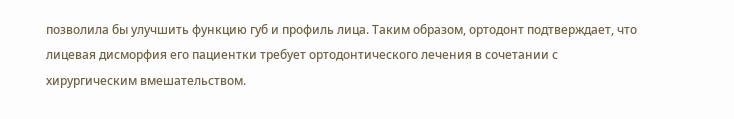позволила бы улучшить функцию губ и профиль лица. Таким образом, ортодонт подтверждает, что лицевая дисморфия его пациентки требует ортодонтического лечения в сочетании с хирургическим вмешательством.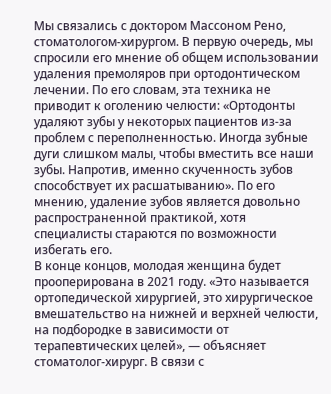Мы связались с доктором Массоном Рено, стоматологом-хирургом. В первую очередь, мы спросили его мнение об общем использовании удаления премоляров при ортодонтическом лечении. По его словам, эта техника не приводит к оголению челюсти: «Ортодонты удаляют зубы у некоторых пациентов из-за проблем с переполненностью. Иногда зубные дуги слишком малы, чтобы вместить все наши зубы. Напротив, именно скученность зубов способствует их расшатыванию». По его мнению, удаление зубов является довольно распространенной практикой, хотя специалисты стараются по возможности избегать его.
В конце концов, молодая женщина будет прооперирована в 2021 году. «Это называется ортопедической хирургией, это хирургическое вмешательство на нижней и верхней челюсти, на подбородке в зависимости от терапевтических целей», — объясняет стоматолог-хирург. В связи с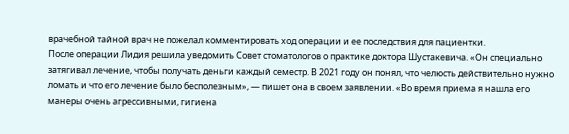врачебной тайной врач не пожелал комментировать ход операции и ее последствия для пациентки.
После операции Лидия решила уведомить Совет стоматологов о практике доктора Шустакевича. «Он специально затягивал лечение, чтобы получать деньги каждый семестр. В 2021 году он понял, что челюсть действительно нужно ломать и что его лечение было бесполезным», — пишет она в своем заявлении. «Во время приема я нашла его манеры очень агрессивными, гигиена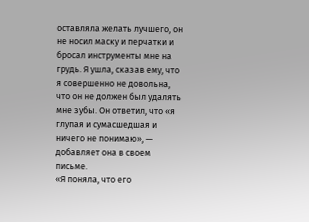оставляла желать лучшего, он не носил маску и перчатки и бросал инструменты мне на грудь. Я ушла, сказав ему, что я совершенно не довольна, что он не должен был удалять мне зубы. Он ответил, что «я глупая и сумасшедшая и ничего не понимаю», — добавляет она в своем письме.
«Я поняла, что его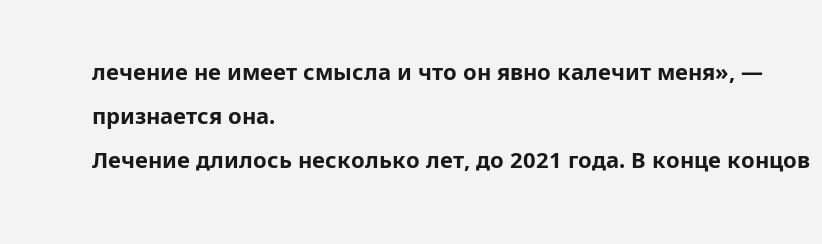лечение не имеет смысла и что он явно калечит меня», — признается она.
Лечение длилось несколько лет, до 2021 года. В конце концов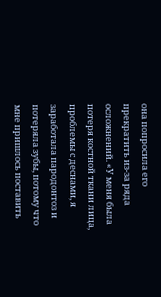она попросила его прекратить из-за ряда осложнений. «У меня была потеря костной ткани лица, проблемы с деснами, я заработала пародонтоз и потеряла зубы, потому что мне пришлось поставить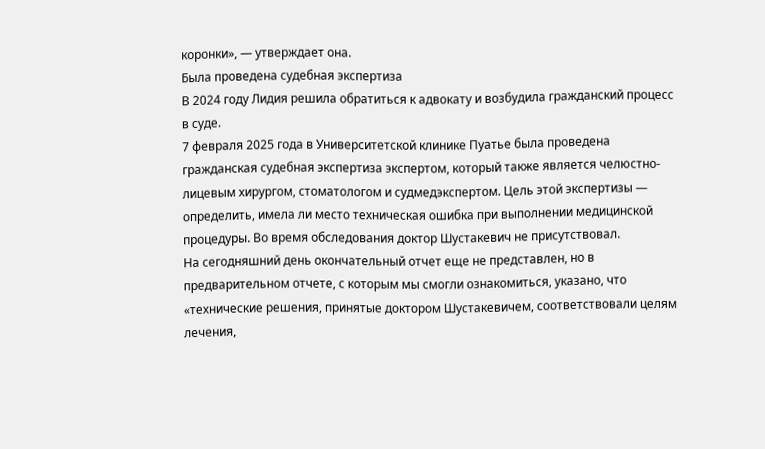коронки», — утверждает она.
Была проведена судебная экспертиза
В 2024 году Лидия решила обратиться к адвокату и возбудила гражданский процесс в суде.
7 февраля 2025 года в Университетской клинике Пуатье была проведена гражданская судебная экспертиза экспертом, который также является челюстно-лицевым хирургом, стоматологом и судмедэкспертом. Цель этой экспертизы — определить, имела ли место техническая ошибка при выполнении медицинской процедуры. Во время обследования доктор Шустакевич не присутствовал.
На сегодняшний день окончательный отчет еще не представлен, но в предварительном отчете, с которым мы смогли ознакомиться, указано, что «технические решения, принятые доктором Шустакевичем, соответствовали целям лечения,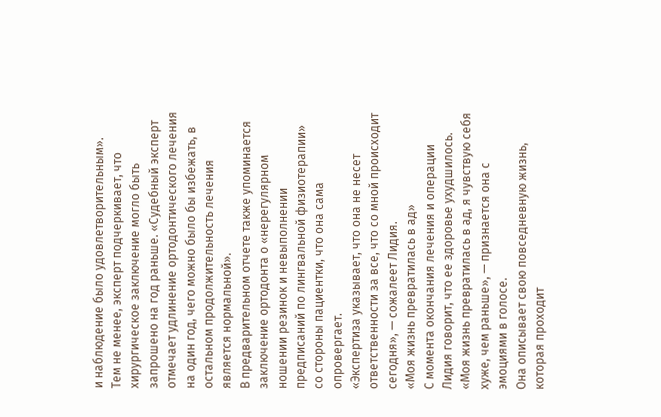и наблюдение было удовлетворительным».
Тем не менее, эксперт подчеркивает, что хирургическое заключение могло быть запрошено на год раньше. «Судебный эксперт отмечает удлинение ортодонтического лечения на один год, чего можно было бы избежать, в остальном продолжительность лечения является нормальной».
В предварительном отчете также упоминается заключение ортодонта о «нерегулярном ношении резинок и невыполнении предписаний по лингвальной физиотерапии» со стороны пациентки, что она сама опровергает.
«Экспертиза указывает, что она не несет ответственности за все, что со мной происходит сегодня», — сожалеет Лидия.
«Моя жизнь превратилась в ад»
С момента окончания лечения и операции Лидия говорит, что ее здоровье ухудшилось. «Моя жизнь превратилась в ад, я чувствую себя хуже, чем раньше», — признается она с эмоциями в голосе.
Она описывает свою повседневную жизнь, которая проходит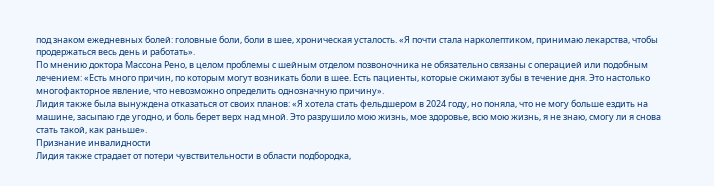под знаком ежедневных болей: головные боли, боли в шее, хроническая усталость. «Я почти стала нарколептиком, принимаю лекарства, чтобы продержаться весь день и работать».
По мнению доктора Массона Рено, в целом проблемы с шейным отделом позвоночника не обязательно связаны с операцией или подобным лечением: «Есть много причин, по которым могут возникать боли в шее. Есть пациенты, которые сжимают зубы в течение дня. Это настолько многофакторное явление, что невозможно определить однозначную причину».
Лидия также была вынуждена отказаться от своих планов: «Я хотела стать фельдшером в 2024 году, но поняла, что не могу больше ездить на машине, засыпаю где угодно, и боль берет верх над мной. Это разрушило мою жизнь, мое здоровье, всю мою жизнь, я не знаю, смогу ли я снова стать такой, как раньше».
Признание инвалидности
Лидия также страдает от потери чувствительности в области подбородка,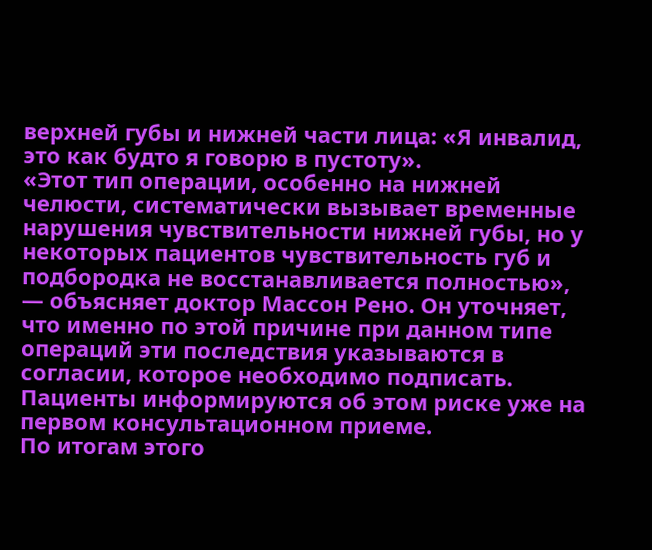верхней губы и нижней части лица: «Я инвалид, это как будто я говорю в пустоту».
«Этот тип операции, особенно на нижней челюсти, систематически вызывает временные нарушения чувствительности нижней губы, но у некоторых пациентов чувствительность губ и подбородка не восстанавливается полностью», — объясняет доктор Массон Рено. Он уточняет, что именно по этой причине при данном типе операций эти последствия указываются в согласии, которое необходимо подписать. Пациенты информируются об этом риске уже на первом консультационном приеме.
По итогам этого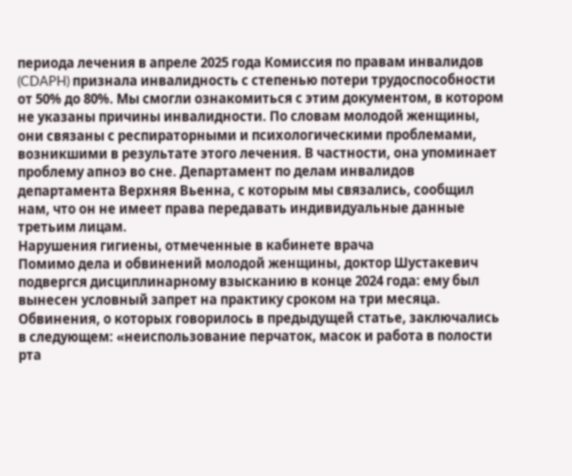периода лечения в апреле 2025 года Комиссия по правам инвалидов (CDAPH) признала инвалидность с степенью потери трудоспособности от 50% до 80%. Мы смогли ознакомиться с этим документом, в котором не указаны причины инвалидности. По словам молодой женщины, они связаны с респираторными и психологическими проблемами, возникшими в результате этого лечения. В частности, она упоминает проблему апноэ во сне. Департамент по делам инвалидов департамента Верхняя Вьенна, с которым мы связались, сообщил нам, что он не имеет права передавать индивидуальные данные третьим лицам.
Нарушения гигиены, отмеченные в кабинете врача
Помимо дела и обвинений молодой женщины, доктор Шустакевич подвергся дисциплинарному взысканию в конце 2024 года: ему был вынесен условный запрет на практику сроком на три месяца. Обвинения, о которых говорилось в предыдущей статье, заключались в следующем: «неиспользование перчаток, масок и работа в полости рта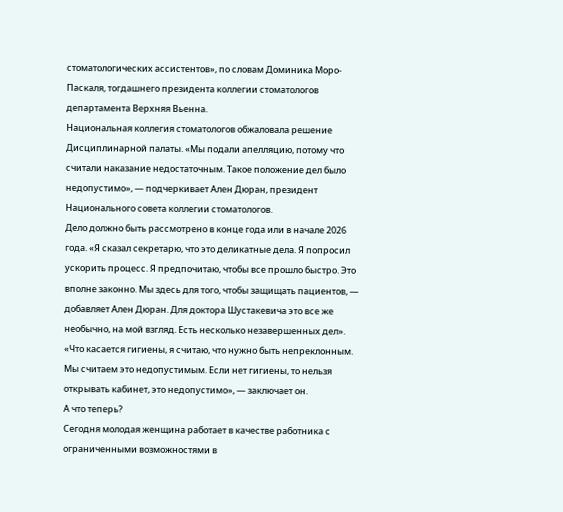стоматологических ассистентов», по словам Доминика Моро-Паскаля, тогдашнего президента коллегии стоматологов департамента Верхняя Вьенна.
Национальная коллегия стоматологов обжаловала решение Дисциплинарной палаты. «Мы подали апелляцию, потому что считали наказание недостаточным. Такое положение дел было недопустимо», — подчеркивает Ален Дюран, президент Национального совета коллегии стоматологов.
Дело должно быть рассмотрено в конце года или в начале 2026 года. «Я сказал секретарю, что это деликатные дела. Я попросил ускорить процесс. Я предпочитаю, чтобы все прошло быстро. Это вполне законно. Мы здесь для того, чтобы защищать пациентов, — добавляет Ален Дюран. Для доктора Шустакевича это все же необычно, на мой взгляд. Есть несколько незавершенных дел».
«Что касается гигиены, я считаю, что нужно быть непреклонным. Мы считаем это недопустимым. Если нет гигиены, то нельзя открывать кабинет, это недопустимо», — заключает он.
А что теперь?
Сегодня молодая женщина работает в качестве работника с ограниченными возможностями в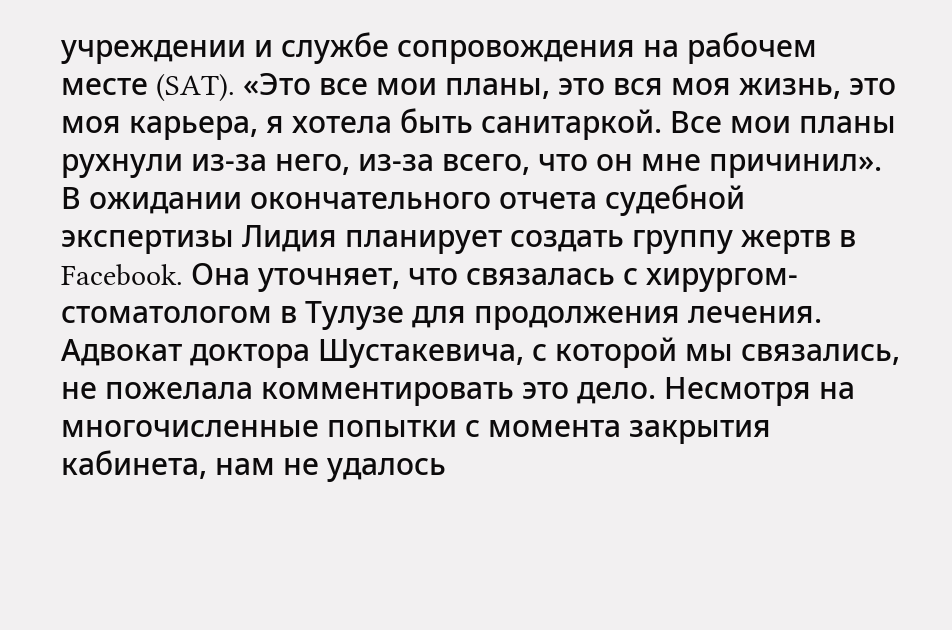учреждении и службе сопровождения на рабочем месте (SAT). «Это все мои планы, это вся моя жизнь, это моя карьера, я хотела быть санитаркой. Все мои планы рухнули из-за него, из-за всего, что он мне причинил».
В ожидании окончательного отчета судебной экспертизы Лидия планирует создать группу жертв в Facebook. Она уточняет, что связалась с хирургом-стоматологом в Тулузе для продолжения лечения.
Адвокат доктора Шустакевича, с которой мы связались, не пожелала комментировать это дело. Несмотря на многочисленные попытки с момента закрытия кабинета, нам не удалось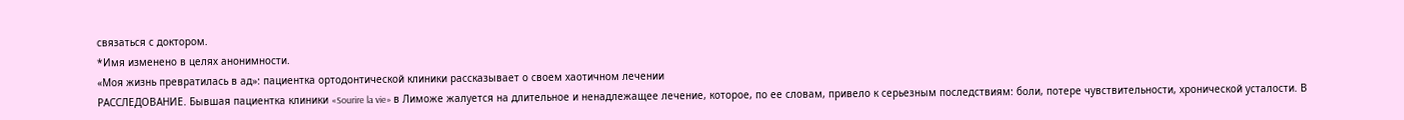связаться с доктором.
*Имя изменено в целях анонимности.
«Моя жизнь превратилась в ад»: пациентка ортодонтической клиники рассказывает о своем хаотичном лечении
РАССЛЕДОВАНИЕ. Бывшая пациентка клиники «Sourire la vie» в Лиможе жалуется на длительное и ненадлежащее лечение, которое, по ее словам, привело к серьезным последствиям: боли, потере чувствительности, хронической усталости. В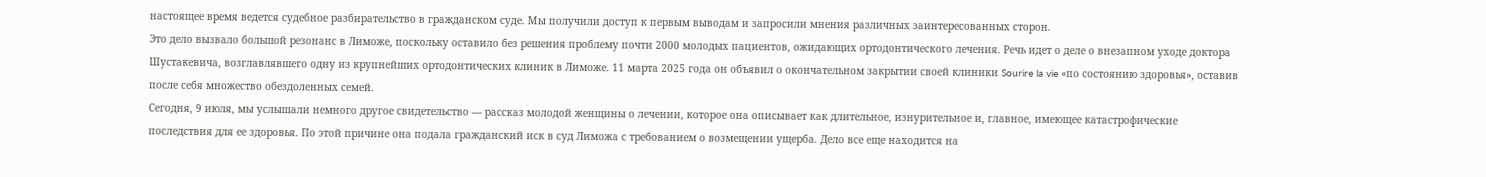настоящее время ведется судебное разбирательство в гражданском суде. Мы получили доступ к первым выводам и запросили мнения различных заинтересованных сторон.
Это дело вызвало большой резонанс в Лиможе, поскольку оставило без решения проблему почти 2000 молодых пациентов, ожидающих ортодонтического лечения. Речь идет о деле о внезапном уходе доктора Шустакевича, возглавлявшего одну из крупнейших ортодонтических клиник в Лиможе. 11 марта 2025 года он объявил о окончательном закрытии своей клиники Sourire la vie «по состоянию здоровья», оставив после себя множество обездоленных семей.
Сегодня, 9 июля, мы услышали немного другое свидетельство — рассказ молодой женщины о лечении, которое она описывает как длительное, изнурительное и, главное, имеющее катастрофические последствия для ее здоровья. По этой причине она подала гражданский иск в суд Лиможа с требованием о возмещении ущерба. Дело все еще находится на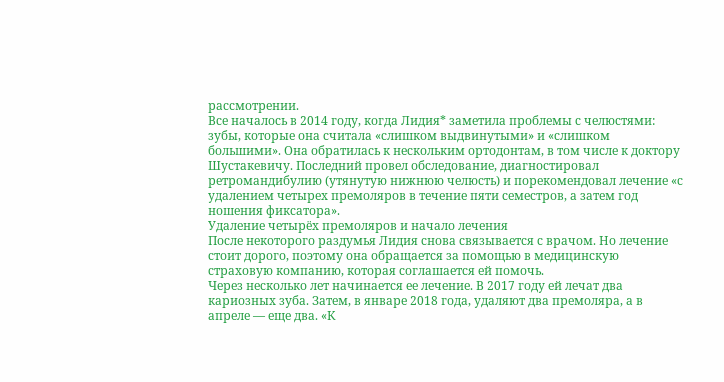рассмотрении.
Все началось в 2014 году, когда Лидия* заметила проблемы с челюстями: зубы, которые она считала «слишком выдвинутыми» и «слишком большими». Она обратилась к нескольким ортодонтам, в том числе к доктору Шустакевичу. Последний провел обследование, диагностировал ретромандибулию (утянутую нижнюю челюсть) и порекомендовал лечение «с удалением четырех премоляров в течение пяти семестров, а затем год ношения фиксатора».
Удаление четырёх премоляров и начало лечения
После некоторого раздумья Лидия снова связывается с врачом. Но лечение стоит дорого, поэтому она обращается за помощью в медицинскую страховую компанию, которая соглашается ей помочь.
Через несколько лет начинается ее лечение. В 2017 году ей лечат два кариозных зуба. Затем, в январе 2018 года, удаляют два премоляра, а в апреле — еще два. «К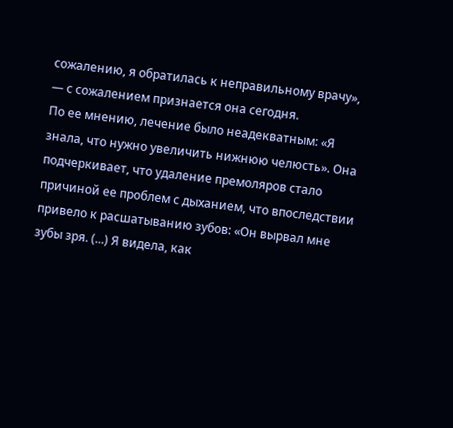сожалению, я обратилась к неправильному врачу», — с сожалением признается она сегодня.
По ее мнению, лечение было неадекватным: «Я знала, что нужно увеличить нижнюю челюсть». Она подчеркивает, что удаление премоляров стало причиной ее проблем с дыханием, что впоследствии привело к расшатыванию зубов: «Он вырвал мне зубы зря. (...) Я видела, как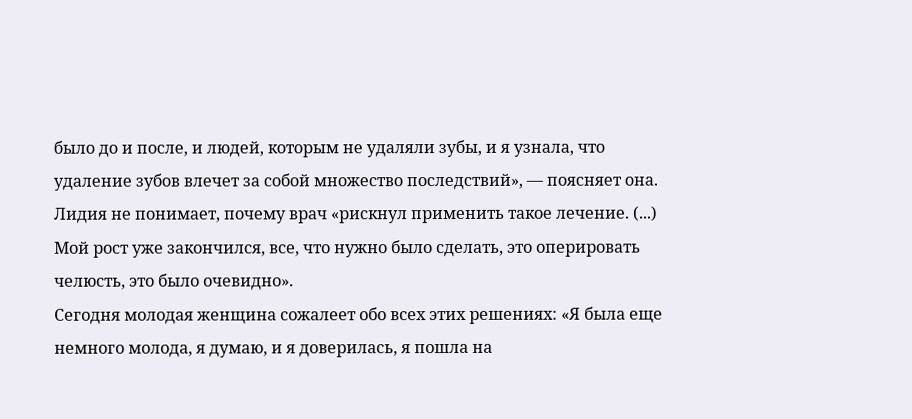было до и после, и людей, которым не удаляли зубы, и я узнала, что удаление зубов влечет за собой множество последствий», — поясняет она. Лидия не понимает, почему врач «рискнул применить такое лечение. (...) Мой рост уже закончился, все, что нужно было сделать, это оперировать челюсть, это было очевидно».
Сегодня молодая женщина сожалеет обо всех этих решениях: «Я была еще немного молода, я думаю, и я доверилась, я пошла на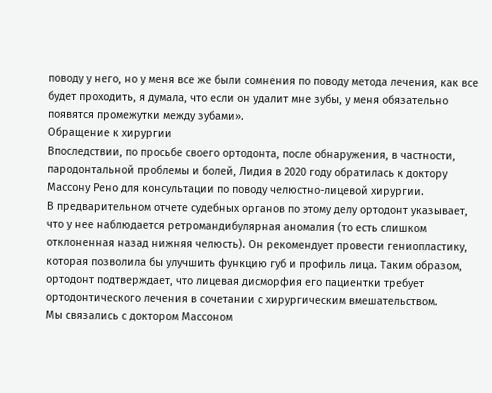поводу у него, но у меня все же были сомнения по поводу метода лечения, как все будет проходить, я думала, что если он удалит мне зубы, у меня обязательно появятся промежутки между зубами».
Обращение к хирургии
Впоследствии, по просьбе своего ортодонта, после обнаружения, в частности, пародонтальной проблемы и болей, Лидия в 2020 году обратилась к доктору Массону Рено для консультации по поводу челюстно-лицевой хирургии.
В предварительном отчете судебных органов по этому делу ортодонт указывает, что у нее наблюдается ретромандибулярная аномалия (то есть слишком отклоненная назад нижняя челюсть). Он рекомендует провести гениопластику, которая позволила бы улучшить функцию губ и профиль лица. Таким образом, ортодонт подтверждает, что лицевая дисморфия его пациентки требует ортодонтического лечения в сочетании с хирургическим вмешательством.
Мы связались с доктором Массоном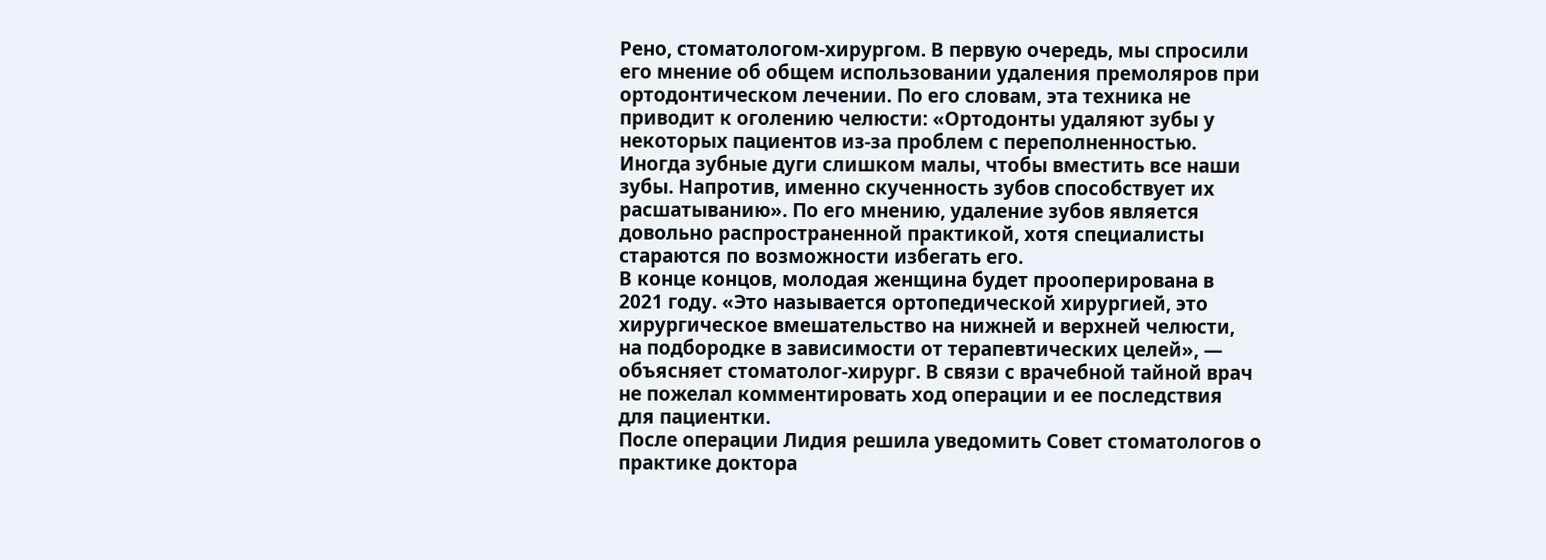Рено, стоматологом-хирургом. В первую очередь, мы спросили его мнение об общем использовании удаления премоляров при ортодонтическом лечении. По его словам, эта техника не приводит к оголению челюсти: «Ортодонты удаляют зубы у некоторых пациентов из-за проблем с переполненностью. Иногда зубные дуги слишком малы, чтобы вместить все наши зубы. Напротив, именно скученность зубов способствует их расшатыванию». По его мнению, удаление зубов является довольно распространенной практикой, хотя специалисты стараются по возможности избегать его.
В конце концов, молодая женщина будет прооперирована в 2021 году. «Это называется ортопедической хирургией, это хирургическое вмешательство на нижней и верхней челюсти, на подбородке в зависимости от терапевтических целей», — объясняет стоматолог-хирург. В связи с врачебной тайной врач не пожелал комментировать ход операции и ее последствия для пациентки.
После операции Лидия решила уведомить Совет стоматологов о практике доктора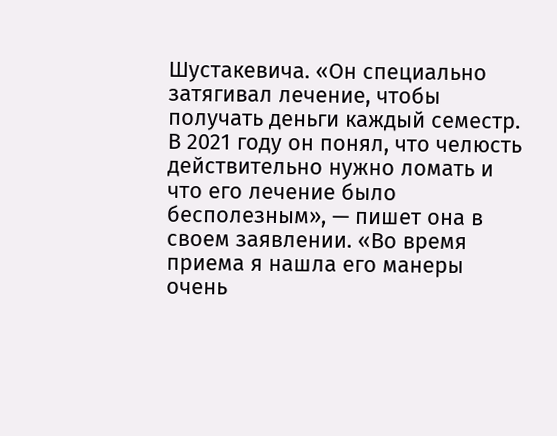Шустакевича. «Он специально затягивал лечение, чтобы получать деньги каждый семестр. В 2021 году он понял, что челюсть действительно нужно ломать и что его лечение было бесполезным», — пишет она в своем заявлении. «Во время приема я нашла его манеры очень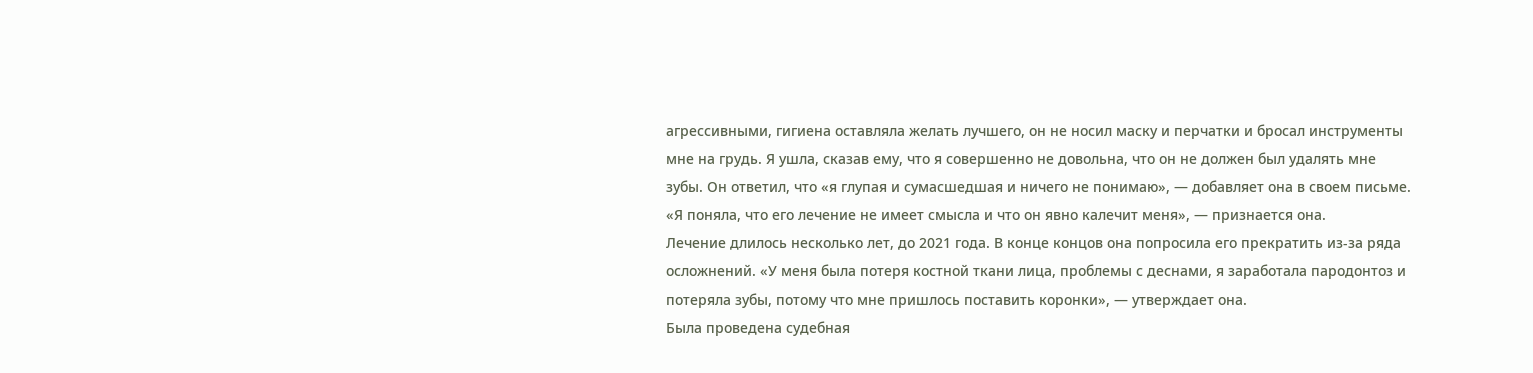агрессивными, гигиена оставляла желать лучшего, он не носил маску и перчатки и бросал инструменты мне на грудь. Я ушла, сказав ему, что я совершенно не довольна, что он не должен был удалять мне зубы. Он ответил, что «я глупая и сумасшедшая и ничего не понимаю», — добавляет она в своем письме.
«Я поняла, что его лечение не имеет смысла и что он явно калечит меня», — признается она.
Лечение длилось несколько лет, до 2021 года. В конце концов она попросила его прекратить из-за ряда осложнений. «У меня была потеря костной ткани лица, проблемы с деснами, я заработала пародонтоз и потеряла зубы, потому что мне пришлось поставить коронки», — утверждает она.
Была проведена судебная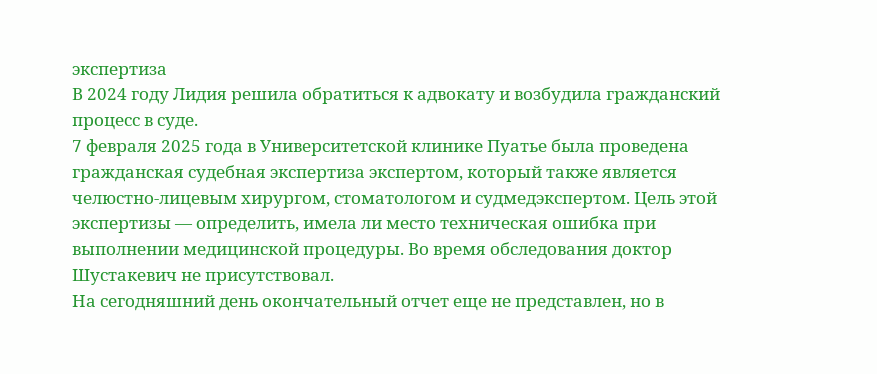экспертиза
В 2024 году Лидия решила обратиться к адвокату и возбудила гражданский процесс в суде.
7 февраля 2025 года в Университетской клинике Пуатье была проведена гражданская судебная экспертиза экспертом, который также является челюстно-лицевым хирургом, стоматологом и судмедэкспертом. Цель этой экспертизы — определить, имела ли место техническая ошибка при выполнении медицинской процедуры. Во время обследования доктор Шустакевич не присутствовал.
На сегодняшний день окончательный отчет еще не представлен, но в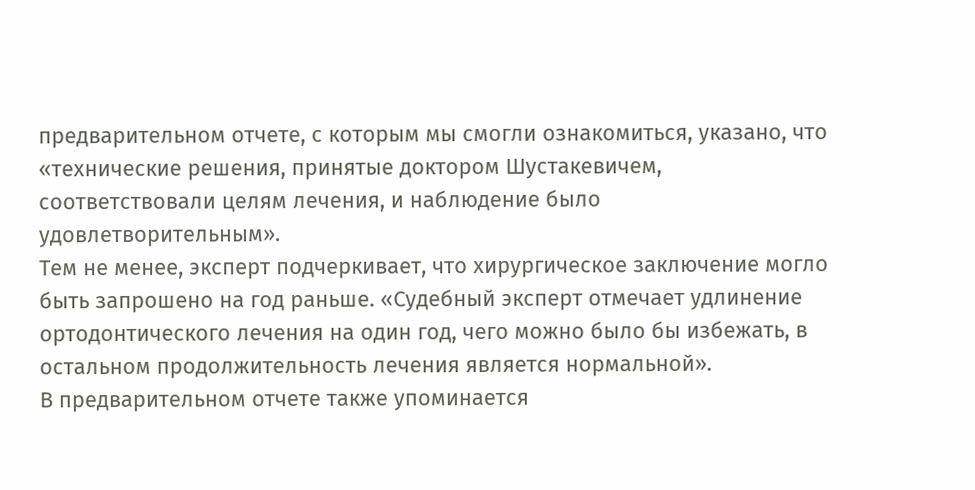предварительном отчете, с которым мы смогли ознакомиться, указано, что «технические решения, принятые доктором Шустакевичем, соответствовали целям лечения, и наблюдение было удовлетворительным».
Тем не менее, эксперт подчеркивает, что хирургическое заключение могло быть запрошено на год раньше. «Судебный эксперт отмечает удлинение ортодонтического лечения на один год, чего можно было бы избежать, в остальном продолжительность лечения является нормальной».
В предварительном отчете также упоминается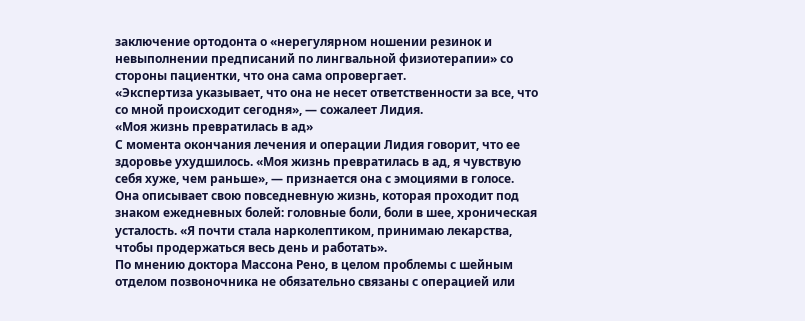заключение ортодонта о «нерегулярном ношении резинок и невыполнении предписаний по лингвальной физиотерапии» со стороны пациентки, что она сама опровергает.
«Экспертиза указывает, что она не несет ответственности за все, что со мной происходит сегодня», — сожалеет Лидия.
«Моя жизнь превратилась в ад»
С момента окончания лечения и операции Лидия говорит, что ее здоровье ухудшилось. «Моя жизнь превратилась в ад, я чувствую себя хуже, чем раньше», — признается она с эмоциями в голосе.
Она описывает свою повседневную жизнь, которая проходит под знаком ежедневных болей: головные боли, боли в шее, хроническая усталость. «Я почти стала нарколептиком, принимаю лекарства, чтобы продержаться весь день и работать».
По мнению доктора Массона Рено, в целом проблемы с шейным отделом позвоночника не обязательно связаны с операцией или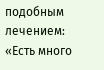подобным лечением: «Есть много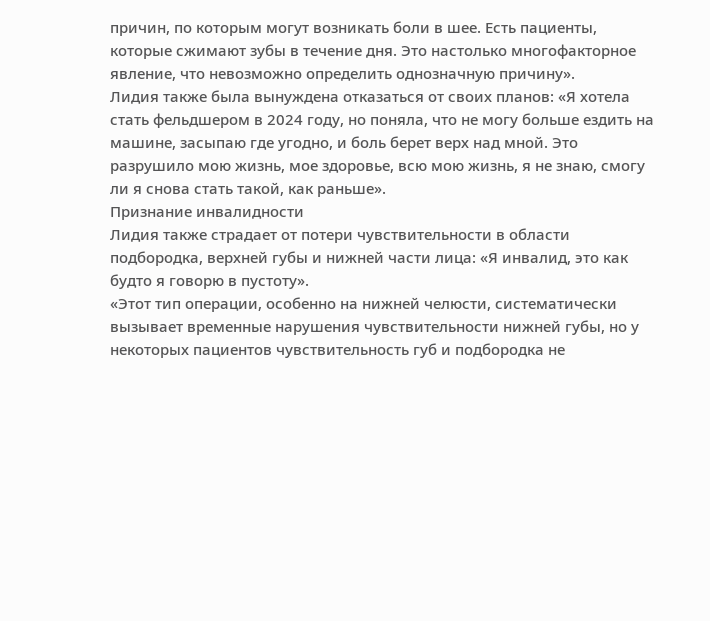причин, по которым могут возникать боли в шее. Есть пациенты, которые сжимают зубы в течение дня. Это настолько многофакторное явление, что невозможно определить однозначную причину».
Лидия также была вынуждена отказаться от своих планов: «Я хотела стать фельдшером в 2024 году, но поняла, что не могу больше ездить на машине, засыпаю где угодно, и боль берет верх над мной. Это разрушило мою жизнь, мое здоровье, всю мою жизнь, я не знаю, смогу ли я снова стать такой, как раньше».
Признание инвалидности
Лидия также страдает от потери чувствительности в области подбородка, верхней губы и нижней части лица: «Я инвалид, это как будто я говорю в пустоту».
«Этот тип операции, особенно на нижней челюсти, систематически вызывает временные нарушения чувствительности нижней губы, но у некоторых пациентов чувствительность губ и подбородка не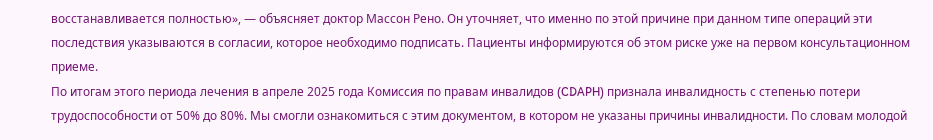восстанавливается полностью», — объясняет доктор Массон Рено. Он уточняет, что именно по этой причине при данном типе операций эти последствия указываются в согласии, которое необходимо подписать. Пациенты информируются об этом риске уже на первом консультационном приеме.
По итогам этого периода лечения в апреле 2025 года Комиссия по правам инвалидов (CDAPH) признала инвалидность с степенью потери трудоспособности от 50% до 80%. Мы смогли ознакомиться с этим документом, в котором не указаны причины инвалидности. По словам молодой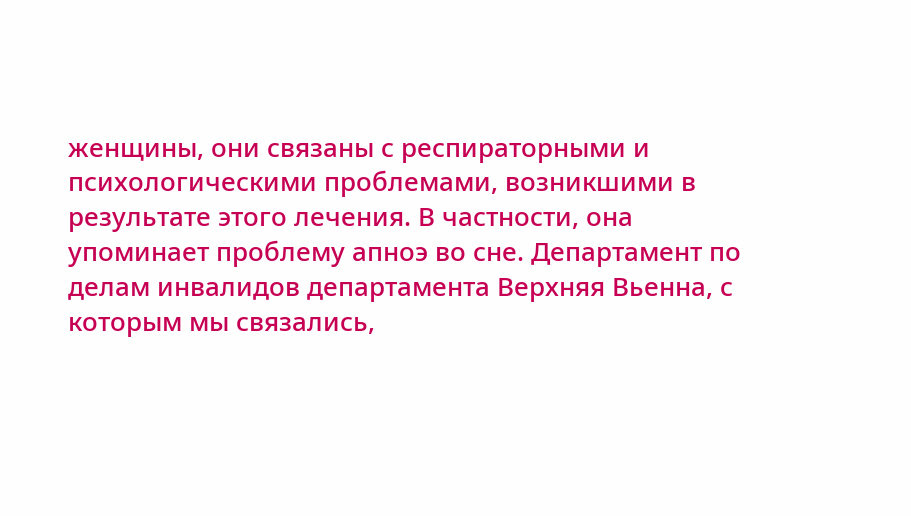женщины, они связаны с респираторными и психологическими проблемами, возникшими в результате этого лечения. В частности, она упоминает проблему апноэ во сне. Департамент по делам инвалидов департамента Верхняя Вьенна, с которым мы связались,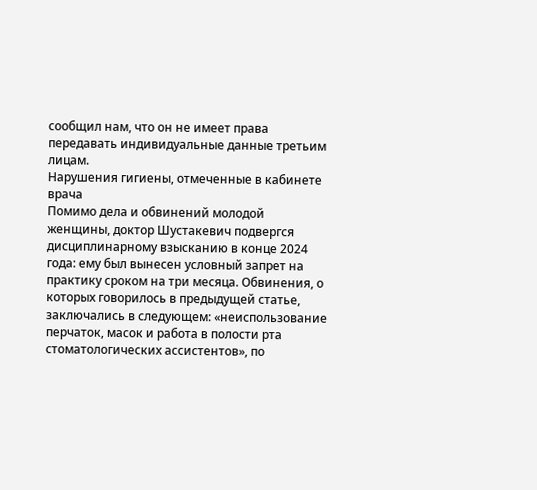сообщил нам, что он не имеет права передавать индивидуальные данные третьим лицам.
Нарушения гигиены, отмеченные в кабинете врача
Помимо дела и обвинений молодой женщины, доктор Шустакевич подвергся дисциплинарному взысканию в конце 2024 года: ему был вынесен условный запрет на практику сроком на три месяца. Обвинения, о которых говорилось в предыдущей статье, заключались в следующем: «неиспользование перчаток, масок и работа в полости рта стоматологических ассистентов», по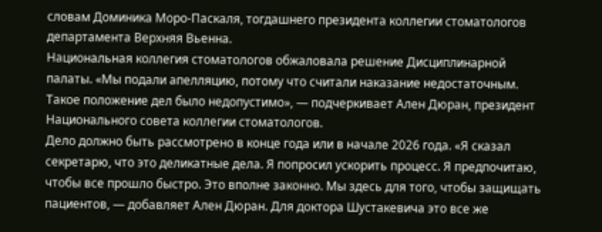словам Доминика Моро-Паскаля, тогдашнего президента коллегии стоматологов департамента Верхняя Вьенна.
Национальная коллегия стоматологов обжаловала решение Дисциплинарной палаты. «Мы подали апелляцию, потому что считали наказание недостаточным. Такое положение дел было недопустимо», — подчеркивает Ален Дюран, президент Национального совета коллегии стоматологов.
Дело должно быть рассмотрено в конце года или в начале 2026 года. «Я сказал секретарю, что это деликатные дела. Я попросил ускорить процесс. Я предпочитаю, чтобы все прошло быстро. Это вполне законно. Мы здесь для того, чтобы защищать пациентов, — добавляет Ален Дюран. Для доктора Шустакевича это все же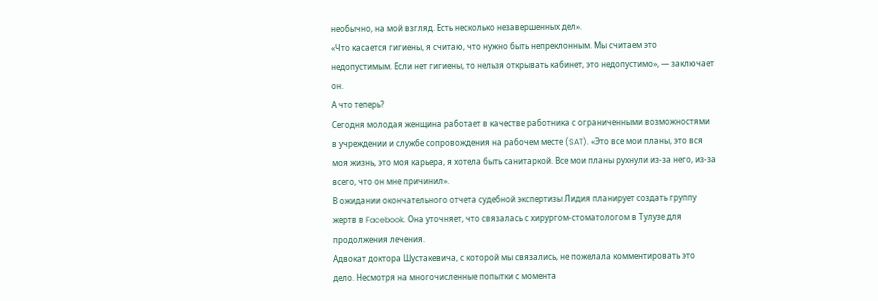необычно, на мой взгляд. Есть несколько незавершенных дел».
«Что касается гигиены, я считаю, что нужно быть непреклонным. Мы считаем это недопустимым. Если нет гигиены, то нельзя открывать кабинет, это недопустимо», — заключает он.
А что теперь?
Сегодня молодая женщина работает в качестве работника с ограниченными возможностями в учреждении и службе сопровождения на рабочем месте (SAT). «Это все мои планы, это вся моя жизнь, это моя карьера, я хотела быть санитаркой. Все мои планы рухнули из-за него, из-за всего, что он мне причинил».
В ожидании окончательного отчета судебной экспертизы Лидия планирует создать группу жертв в Facebook. Она уточняет, что связалась с хирургом-стоматологом в Тулузе для продолжения лечения.
Адвокат доктора Шустакевича, с которой мы связались, не пожелала комментировать это дело. Несмотря на многочисленные попытки с момента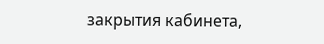закрытия кабинета,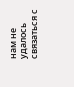нам не удалось связаться с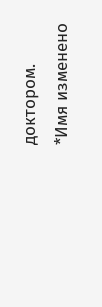доктором.
*Имя изменено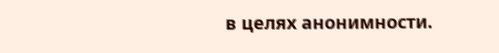в целях анонимности.